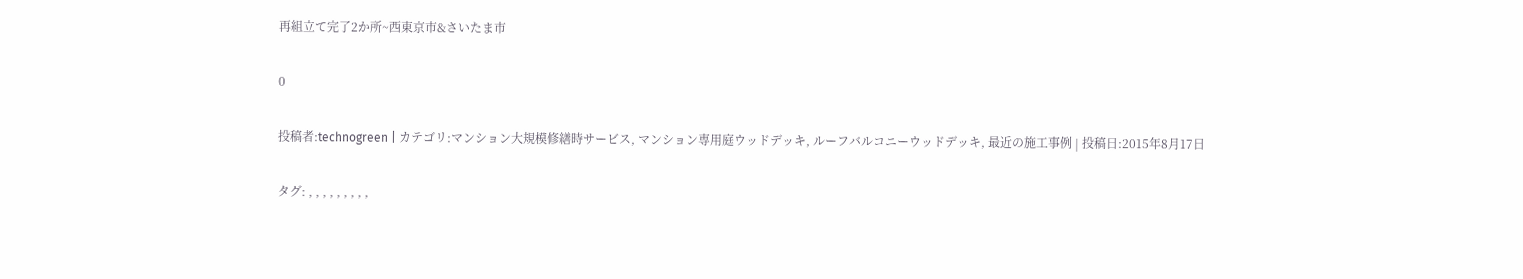再組立て完了2か所~西東京市&さいたま市

0

投稿者:technogreen | カテゴリ:マンション大規模修繕時サービス, マンション専用庭ウッドデッキ, ルーフバルコニーウッドデッキ, 最近の施工事例 | 投稿日:2015年8月17日

タグ: , , , , , , , , ,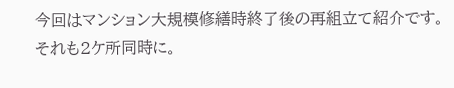今回はマンション大規模修繕時終了後の再組立て紹介です。それも2ケ所同時に。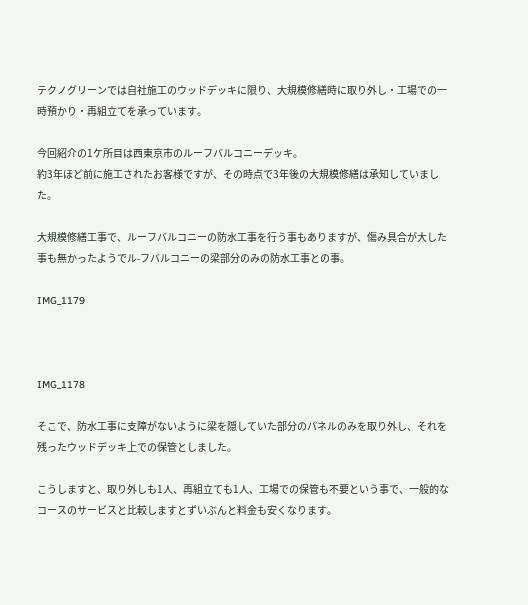テクノグリーンでは自社施工のウッドデッキに限り、大規模修繕時に取り外し・工場での一時預かり・再組立てを承っています。

今回紹介の1ケ所目は西東京市のルーフバルコニーデッキ。
約3年ほど前に施工されたお客様ですが、その時点で3年後の大規模修繕は承知していました。

大規模修繕工事で、ルーフバルコニーの防水工事を行う事もありますが、傷み具合が大した事も無かったようでル-フバルコニーの梁部分のみの防水工事との事。

IMG_1179



IMG_1178

そこで、防水工事に支障がないように梁を隠していた部分のパネルのみを取り外し、それを残ったウッドデッキ上での保管としました。

こうしますと、取り外しも1人、再組立ても1人、工場での保管も不要という事で、一般的なコースのサービスと比較しますとずいぶんと料金も安くなります。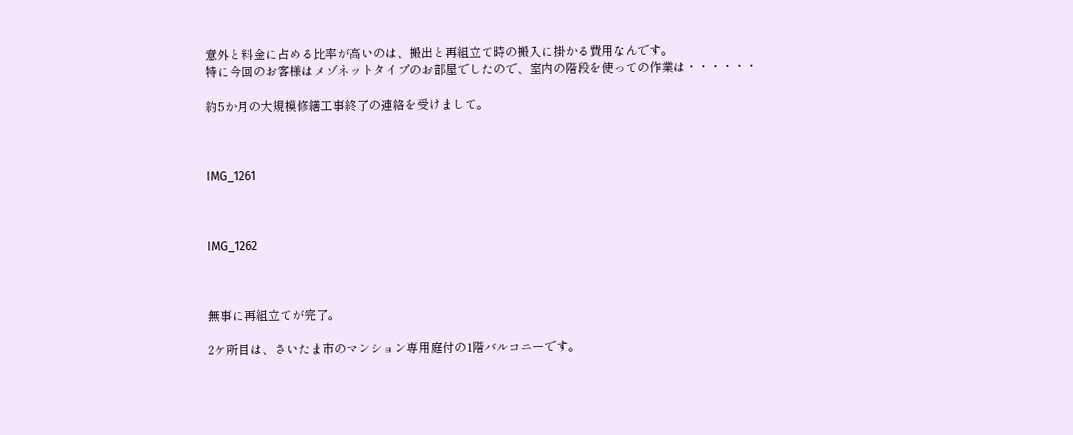意外と料金に占める比率が高いのは、搬出と再組立て時の搬入に掛かる費用なんです。
特に今回のお客様はメゾネットタイプのお部屋でしたので、室内の階段を使っての作業は・・・・・・

約5か月の大規模修繕工事終了の連絡を受けまして。



IMG_1261



IMG_1262



無事に再組立てが完了。

2ケ所目は、さいたま市のマンション専用庭付の1階バルコニーです。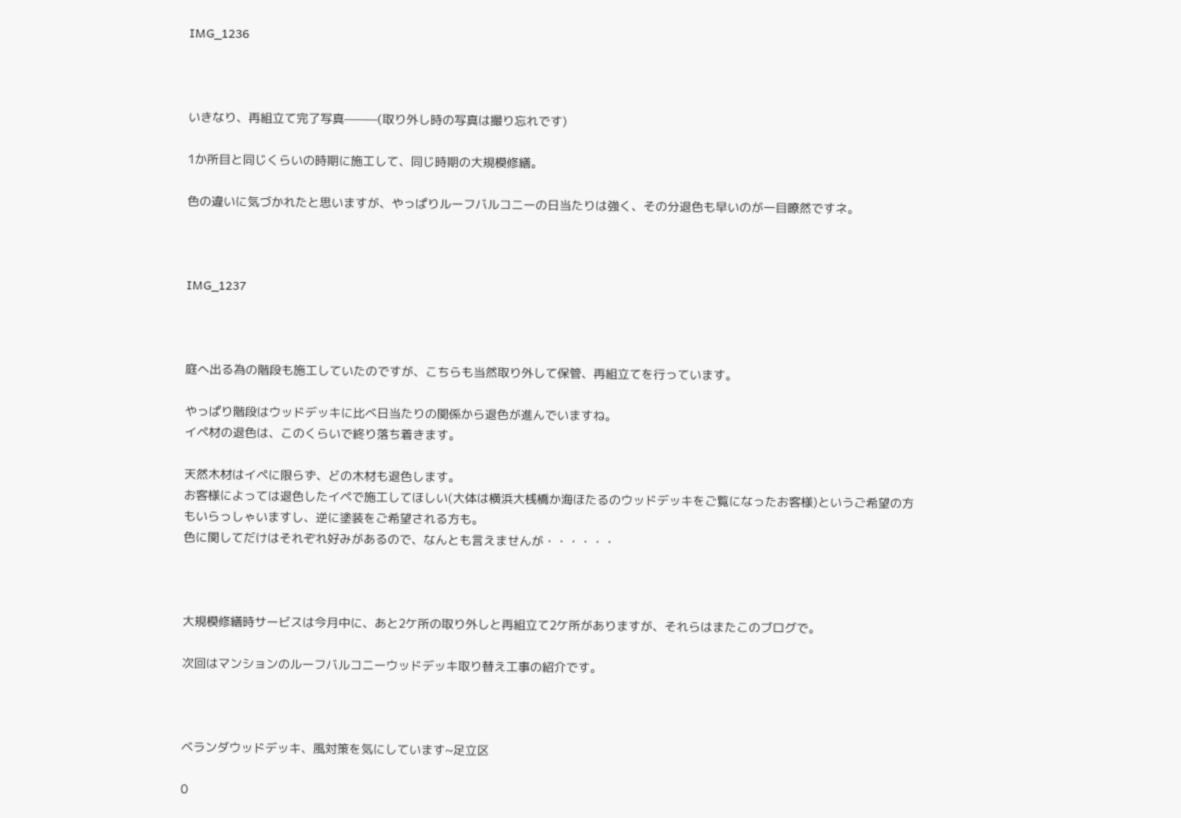IMG_1236



いきなり、再組立て完了写真———(取り外し時の写真は撮り忘れです)

1か所目と同じくらいの時期に施工して、同じ時期の大規模修繕。

色の違いに気づかれたと思いますが、やっぱりルーフバルコニーの日当たりは強く、その分退色も早いのが一目瞭然ですネ。



IMG_1237



庭へ出る為の階段も施工していたのですが、こちらも当然取り外して保管、再組立てを行っています。

やっぱり階段はウッドデッキに比べ日当たりの関係から退色が進んでいますね。
イペ材の退色は、このくらいで終り落ち着きます。

天然木材はイペに限らず、どの木材も退色します。
お客様によっては退色したイペで施工してほしい(大体は横浜大桟橋か海ほたるのウッドデッキをご覧になったお客様)というご希望の方もいらっしゃいますし、逆に塗装をご希望される方も。
色に関してだけはそれぞれ好みがあるので、なんとも言えませんが・・・・・・



大規模修繕時サービスは今月中に、あと2ケ所の取り外しと再組立て2ケ所がありますが、それらはまたこのブログで。

次回はマンションのルーフバルコニーウッドデッキ取り替え工事の紹介です。



ベランダウッドデッキ、風対策を気にしています~足立区

0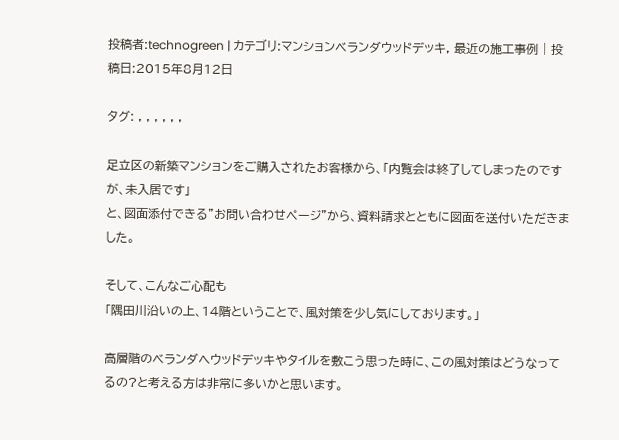投稿者:technogreen | カテゴリ:マンションベランダウッドデッキ, 最近の施工事例 | 投稿日:2015年8月12日

タグ: , , , , , ,

足立区の新築マンションをご購入されたお客様から、「内覧会は終了してしまったのですが、未入居です」
と、図面添付できる”お問い合わせページ”から、資料請求とともに図面を送付いただきました。

そして、こんなご心配も
「隅田川沿いの上、14階ということで、風対策を少し気にしております。」

高層階のベランダへウッドデッキやタイルを敷こう思った時に、この風対策はどうなってるの?と考える方は非常に多いかと思います。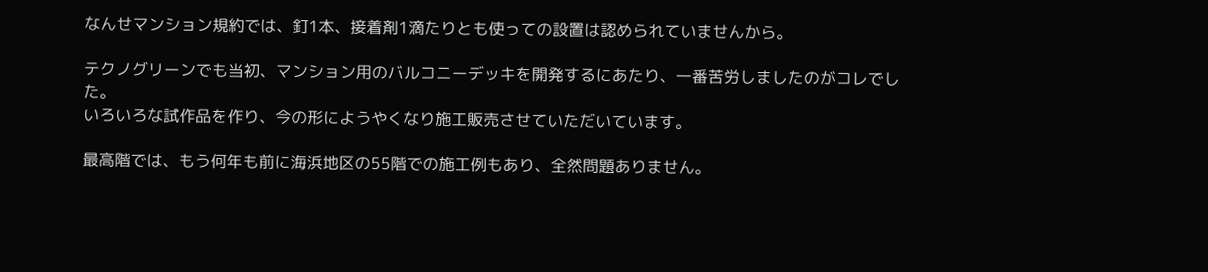なんせマンション規約では、釘1本、接着剤1滴たりとも使っての設置は認められていませんから。

テクノグリーンでも当初、マンション用のバルコニーデッキを開発するにあたり、一番苦労しましたのがコレでした。
いろいろな試作品を作り、今の形にようやくなり施工販売させていただいています。

最高階では、もう何年も前に海浜地区の55階での施工例もあり、全然問題ありません。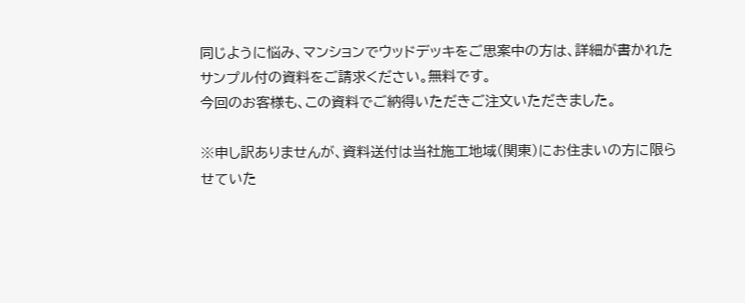同じように悩み、マンションでウッドデッキをご思案中の方は、詳細が書かれたサンプル付の資料をご請求ください。無料です。
今回のお客様も、この資料でご納得いただきご注文いただきました。

※申し訳ありませんが、資料送付は当社施工地域(関東)にお住まいの方に限らせていた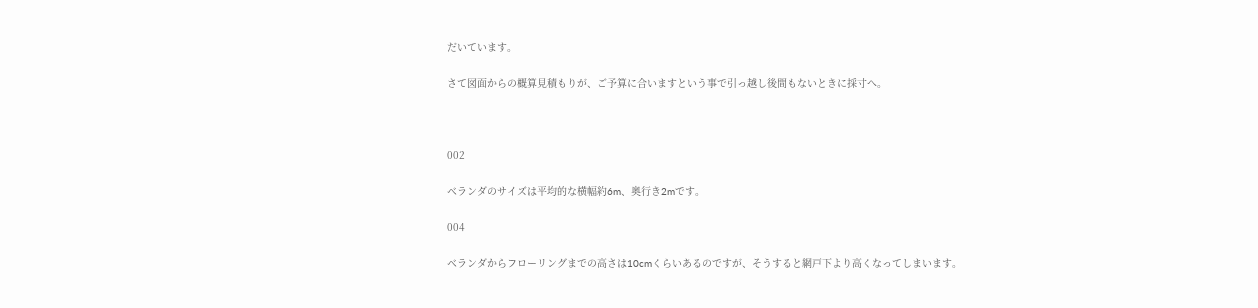だいています。

さて図面からの概算見積もりが、ご予算に合いますという事で引っ越し後間もないときに採寸へ。



002

ベランダのサイズは平均的な横幅約6m、奥行き2mです。

004

ベランダからフローリングまでの高さは10cmくらいあるのですが、そうすると網戸下より高くなってしまいます。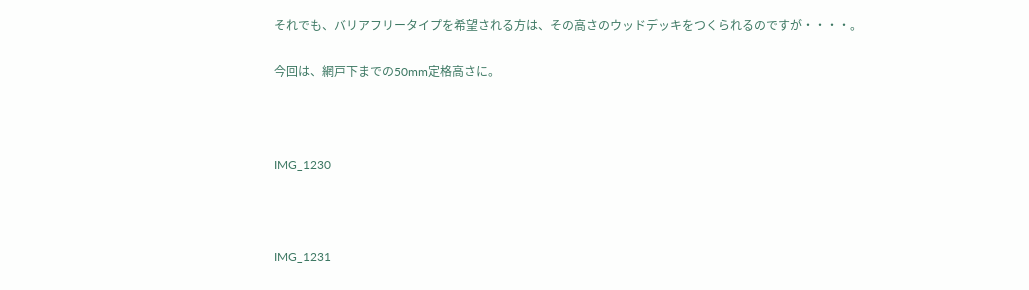それでも、バリアフリータイプを希望される方は、その高さのウッドデッキをつくられるのですが・・・・。

今回は、網戸下までの50mm定格高さに。



IMG_1230



IMG_1231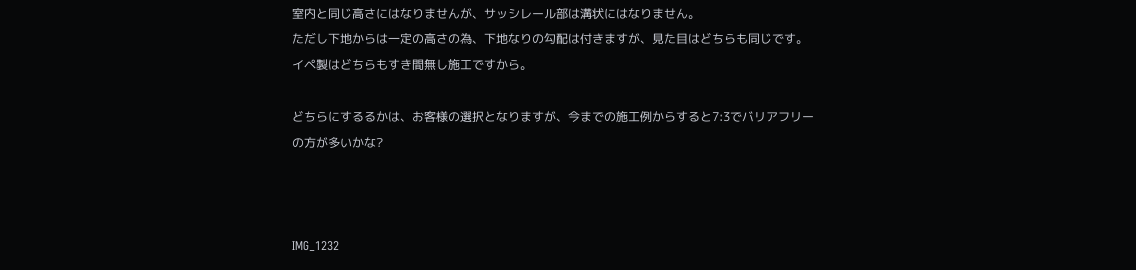室内と同じ高さにはなりませんが、サッシレール部は溝状にはなりません。
ただし下地からは一定の高さの為、下地なりの勾配は付きますが、見た目はどちらも同じです。
イペ製はどちらもすき間無し施工ですから。

どちらにするるかは、お客様の選択となりますが、今までの施工例からすると7:3でバリアフリーの方が多いかな?



IMG_1232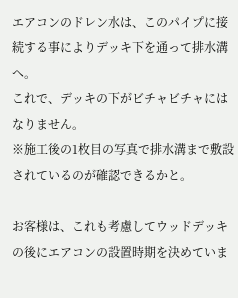エアコンのドレン水は、このパイプに接続する事によりデッキ下を通って排水溝へ。
これで、デッキの下がビチャビチャにはなりません。
※施工後の1枚目の写真で排水溝まで敷設されているのが確認できるかと。

お客様は、これも考慮してウッドデッキの後にエアコンの設置時期を決めていま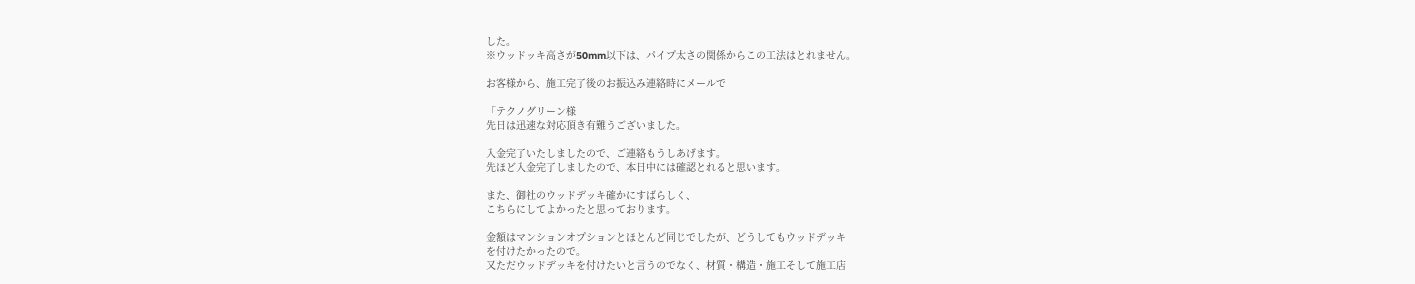した。
※ウッドッキ高さが50mm以下は、パイプ太さの関係からこの工法はとれません。

お客様から、施工完了後のお振込み連絡時にメールで

「テクノグリーン様
先日は迅速な対応頂き有難うございました。

入金完了いたしましたので、ご連絡もうしあげます。
先ほど入金完了しましたので、本日中には確認とれると思います。

また、御社のウッドデッキ確かにすばらしく、
こちらにしてよかったと思っております。

金額はマンションオプションとほとんど同じでしたが、どうしてもウッドデッキ
を付けたかったので。
又ただウッドデッキを付けたいと言うのでなく、材質・構造・施工そして施工店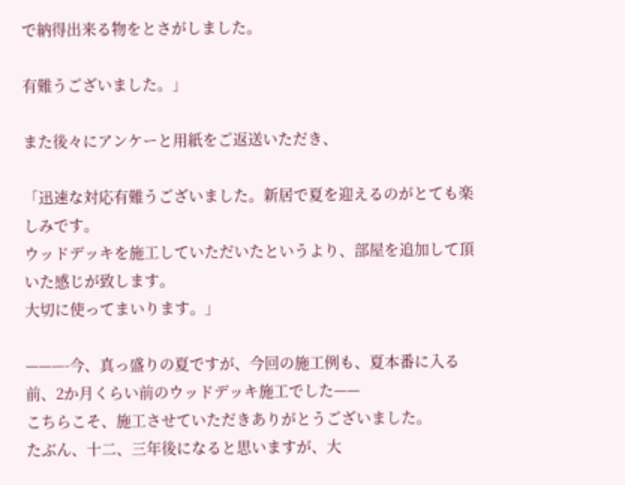で納得出来る物をとさがしました。

有難うございました。」

また後々にアンケーと用紙をご返送いただき、

「迅速な対応有難うございました。新居で夏を迎えるのがとても楽しみです。
ウッドデッキを施工していただいたというより、部屋を追加して頂いた感じが致します。
大切に使ってまいります。」

———-今、真っ盛りの夏ですが、今回の施工例も、夏本番に入る前、2か月くらい前のウッドデッキ施工でした——
こちらこそ、施工させていただきありがとうございました。
たぶん、十二、三年後になると思いますが、大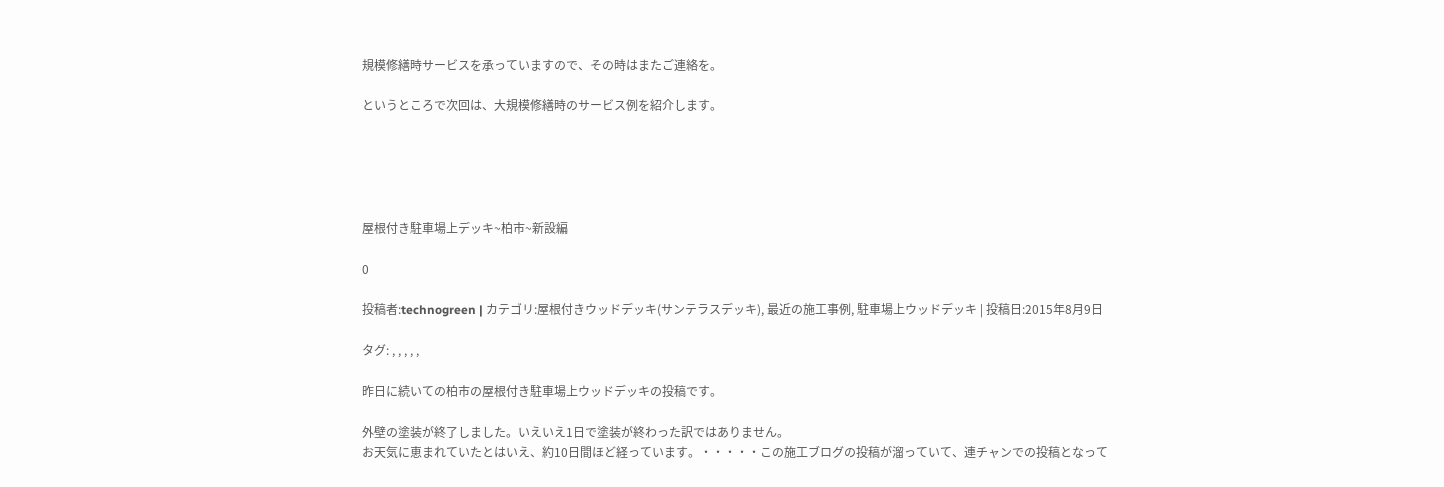規模修繕時サービスを承っていますので、その時はまたご連絡を。

というところで次回は、大規模修繕時のサービス例を紹介します。





屋根付き駐車場上デッキ~柏市~新設編

0

投稿者:technogreen | カテゴリ:屋根付きウッドデッキ(サンテラスデッキ), 最近の施工事例, 駐車場上ウッドデッキ | 投稿日:2015年8月9日

タグ: , , , , ,

昨日に続いての柏市の屋根付き駐車場上ウッドデッキの投稿です。

外壁の塗装が終了しました。いえいえ1日で塗装が終わった訳ではありません。
お天気に恵まれていたとはいえ、約10日間ほど経っています。・・・・・この施工ブログの投稿が溜っていて、連チャンでの投稿となって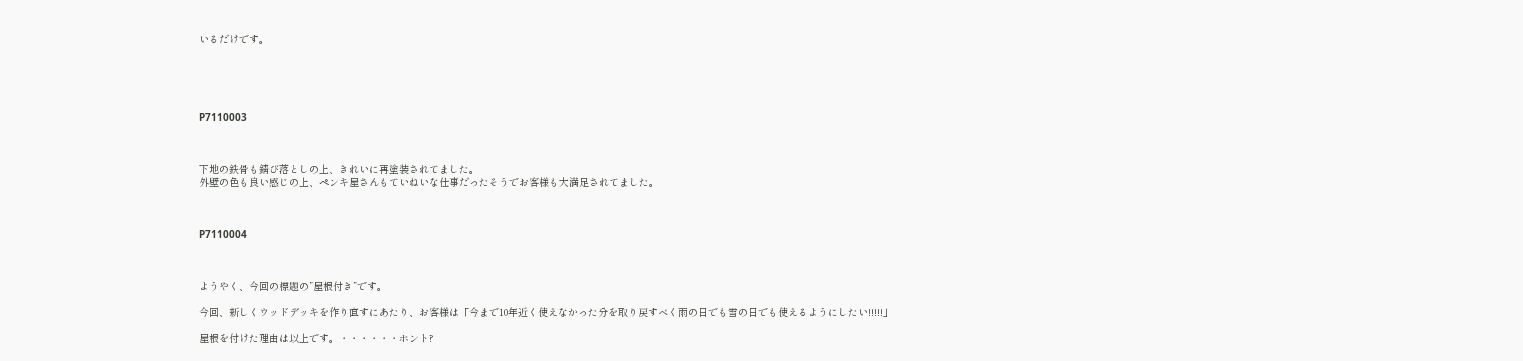いるだけです。





P7110003



下地の鉄骨も錆び落としの上、きれいに再塗装されてました。
外壁の色も良い感じの上、ペンキ屋さんもていねいな仕事だったそうでお客様も大満足されてました。



P7110004



ようやく、今回の標題の”屋根付き”です。

今回、新しくウッドデッキを作り直すにあたり、お客様は「今まで10年近く使えなかった分を取り戻すべく雨の日でも雪の日でも使えるようにしたい!!!!!」

屋根を付けた理由は以上です。・・・・・・ホント?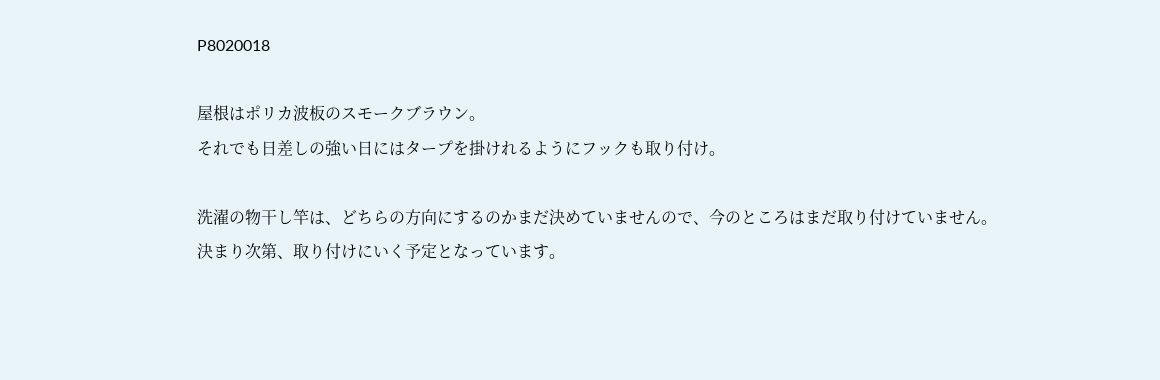P8020018

屋根はポリカ波板のスモークブラウン。
それでも日差しの強い日にはタープを掛けれるようにフックも取り付け。

洗濯の物干し竿は、どちらの方向にするのかまだ決めていませんので、今のところはまだ取り付けていません。
決まり次第、取り付けにいく予定となっています。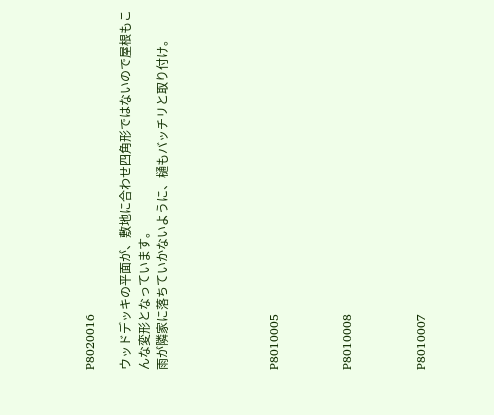P8020016

ウッドデッキの平面が、敷地に合わせ四角形ではないので屋根もこんな変形となっています。
雨が隣家に落ちていかないように、樋もバッチリと取り付け。





P8010005



P8010008



P8010007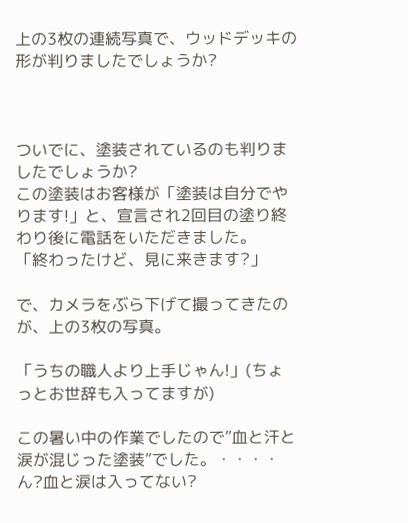上の3枚の連続写真で、ウッドデッキの形が判りましたでしょうか?



ついでに、塗装されているのも判りましたでしょうか?
この塗装はお客様が「塗装は自分でやります!」と、宣言され2回目の塗り終わり後に電話をいただきました。
「終わったけど、見に来きます?」

で、カメラをぶら下げて撮ってきたのが、上の3枚の写真。

「うちの職人より上手じゃん!」(ちょっとお世辞も入ってますが)

この暑い中の作業でしたので”血と汗と涙が混じった塗装”でした。・・・・ん?血と涙は入ってない?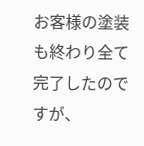お客様の塗装も終わり全て完了したのですが、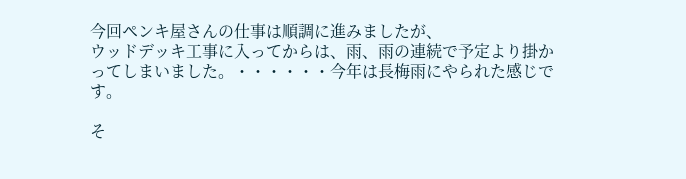今回ペンキ屋さんの仕事は順調に進みましたが、
ウッドデッキ工事に入ってからは、雨、雨の連続で予定より掛かってしまいました。・・・・・・今年は長梅雨にやられた感じです。

そ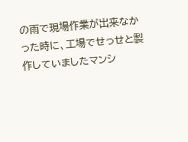の雨で現場作業が出来なかった時に、工場でせっせと製作していましたマンシ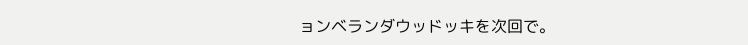ョンベランダウッドッキを次回で。